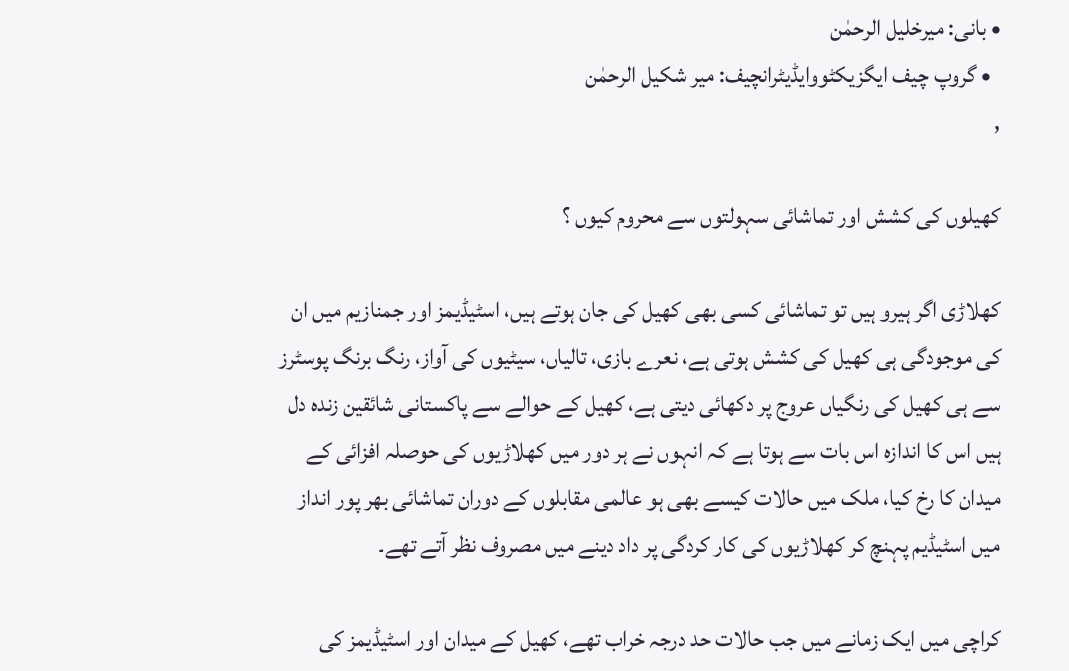• بانی: میرخلیل الرحمٰن
  • گروپ چیف ایگزیکٹووایڈیٹرانچیف: میر شکیل الرحمٰن
,

کھیلوں کی کشش اور تماشائی سہولتوں سے محروم کیوں ؟

کھلاڑی اگر ہیرو ہیں تو تماشائی کسی بھی کھیل کی جان ہوتے ہیں، اسٹیڈیمز اور جمنازیم میں ان کی موجودگی ہی کھیل کی کشش ہوتی ہے، نعرے بازی، تالیاں، سیٹیوں کی آواز، رنگ برنگ پوسٹرز سے ہی کھیل کی رنگیاں عروج پر دکھائی دیتی ہے، کھیل کے حوالے سے پاکستانی شائقین زندہ دل ہیں اس کا اندازہ اس بات سے ہوتا ہے کہ انہوں نے ہر دور میں کھلاڑیوں کی حوصلہ افزائی کے میدان کا رخ کیا، ملک میں حالات کیسے بھی ہو عالمی مقابلوں کے دوران تماشائی بھر پور انداز میں اسٹیڈیم پہنچ کر کھلاڑیوں کی کار کردگی پر داد دینے میں مصروف نظر آتے تھے۔

کراچی میں ایک زمانے میں جب حالات حد درجہ خراب تھے، کھیل کے میدان اور اسٹیڈیمز کی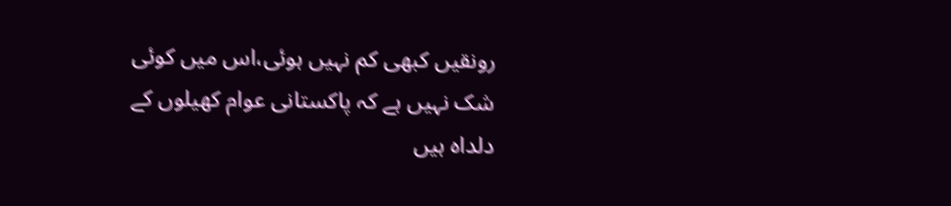رونقیں کبھی کم نہیں ہوئی،اس میں کوئی شک نہیں ہے کہ پاکستانی عوام کھیلوں کے دلداہ ہیں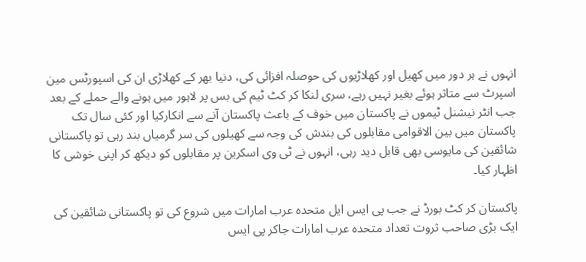انہوں نے ہر دور میں کھیل اور کھلاڑیوں کی حوصلہ افزائی کی، دنیا بھر کے کھلاڑی ان کی اسپورٹس مین اسپرٹ سے متاثر ہوئے بغیر نہیں رہے، سری لنکا کر کٹ ٹیم کی بس پر لاہور میں ہونے والے حملے کے بعد جب انٹر نیشنل ٹیموں نے پاکستان میں خوف کے باعث پاکستان آنے سے انکارکیا اور کئی سال تک پاکستان میں بین الاقوامی مقابلوں کی بندش کی وجہ سے کھیلوں کی سر گرمیاں بند رہی تو پاکستانی شائقین کی مایوسی بھی قابل دید رہی، انہوں نے ٹی وی اسکرین پر مقابلوں کو دیکھ کر اپنی خوشی کا اظہار کیا۔

پاکستان کر کٹ بورڈ نے جب پی ایس ایل متحدہ عرب امارات میں شروع کی تو پاکستانی شائقین کی ایک بڑی صاحب ثروت تعداد متحدہ عرب امارات جاکر پی ایس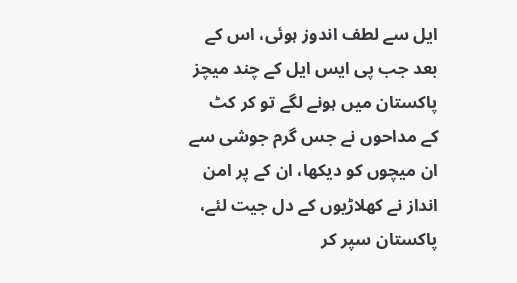ایل سے لطف اندوز ہوئی، اس کے بعد جب پی ایس ایل کے چند میچز پاکستان میں ہونے لگے تو کر کٹ کے مداحوں نے جس گرم جوشی سے ان میچوں کو دیکھا، ان کے پر امن انداز نے کھلاڑیوں کے دل جیت لئے، پاکستان سپر کر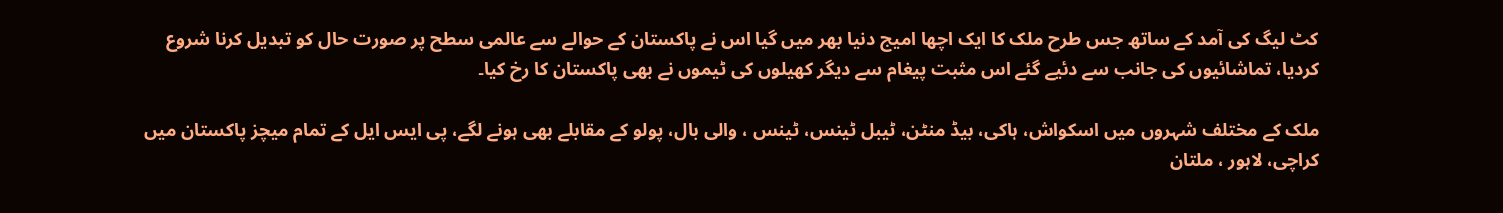کٹ لیگ کی آمد کے ساتھ جس طرح ملک کا ایک اچھا امیج دنیا بھر میں گیا اس نے پاکستان کے حوالے سے عالمی سطح پر صورت حال کو تبدیل کرنا شروع کردیا، تماشائیوں کی جانب سے دئیے گئے اس مثبت پیغام سے دیگر کھیلوں کی ٹیموں نے بھی پاکستان کا رخ کیا۔

ملک کے مختلف شہروں میں اسکواش، ہاکی، بیڈ منٹن، ٹیبل ٹینس، ٹینس ، والی بال، پولو کے مقابلے بھی ہونے لگے، پی ایس ایل کے تمام میچز پاکستان میں کراچی، لاہور ، ملتان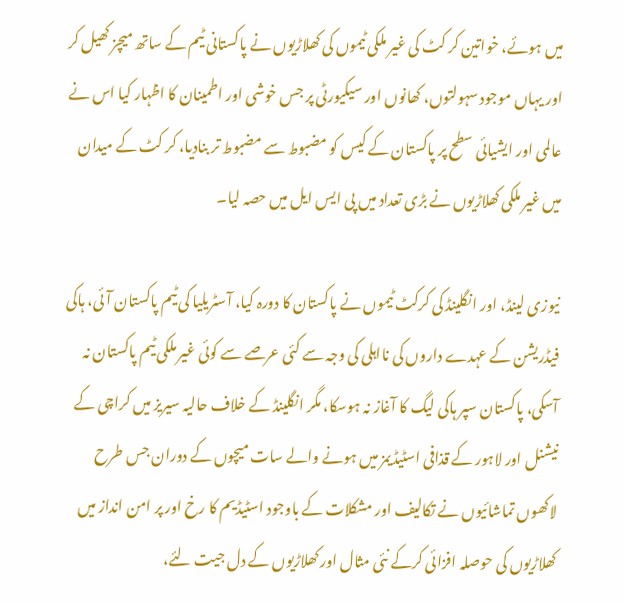میں ہوئے، خواتین کر کٹ کی غیر ملکی ٹیموں کی کھلاڑیوں نے پاکستانی ٹیم کے ساتھ میچز کھیل کر اور یہاں موجود سہولتوں، کھانوں اور سیکیورٹی پر جس خوشی اور اطمینان کا اظہار کیا اس نے عالمی اور ایشیائی سطح پر پاکستان کے کیس کو مضبوط سے مضبوط تر بنادیا، کر کٹ کے میدان میں غیر ملکی کھلاڑیوں نے بڑی تعداد میں پی ایس ایل میں حصہ لیا۔

نیوزی لینڈ، اور انگلینڈ کی کرکٹ ٹیموں نے پاکستان کا دورہ کیا، آسٹریلیا کی ٹیم پاکستان آئی، ہاکی فیڈریشن کے عہدے داروں کی نااہلی کی وجہ سے کئی عرصے سے کوئی غیر ملکی ٹیم پاکستان نہ آسکی، پاکستان سپر ہاکی لیگ کا آغاز نہ ہوسکا، مگر انگلینڈ کے خلاف حالیہ سیریز میں کراچی کے نیشنل اور لاہور کے قذافی اسٹیڈیمز میں ہونے والے سات میچوں کے دوران جس طرح لاکھوں تماشائیوں نے تکالیف اور مشکلات کے باوجود اسٹیڈیم کا رخ اور پر امن انداز میں کھلاڑیوں کی حوصلہ افزائی کرکے نئی مثال اور کھلاڑیوں کے دل جیت لئے،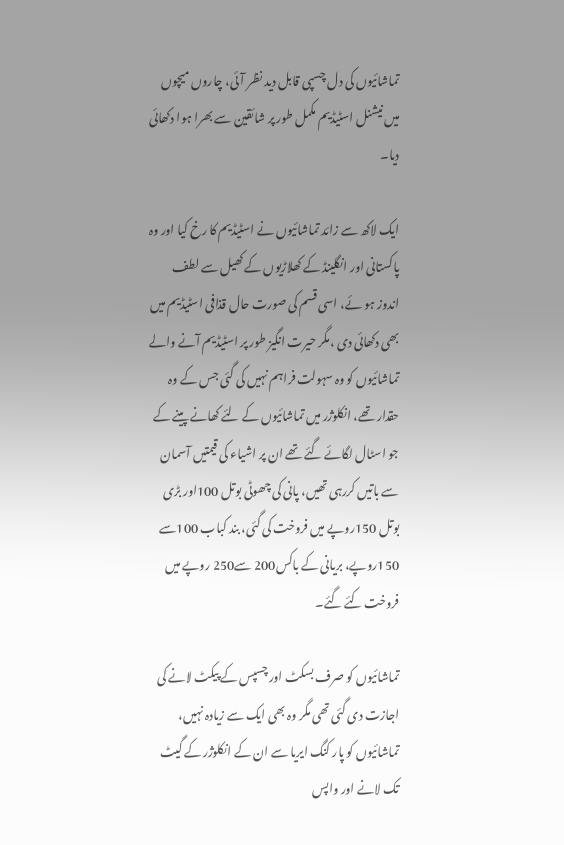تماشائیوں کی دل چسپی قابل دید نظر آئی، چاروں میچوں میں نیشنل اسٹیڈیم مکمل طور پر شائقین سے بھرا ہوا دکھائی دیا۔

ایک لاکھ سے زائد تماشائیوں نے اسٹیڈیم کا رخ کیا اور وہ پاکستانی اور انگلینڈ کے کھلاڑیوں کے کھیل سے لطف اندوز ہو ئے، اسی قسم کی صورت حال قذافی اسٹیڈیم میں بھی دکھائی دی ،مگر حیرت انگیز طور پر اسٹیڈیم آنے والے تماشائیوں کو وہ سہولت فراہم نہیں کی گئی جس کے وہ حقدار تھے، انکلوژر میں تماشائیوں کے لئے کھانے پینے کے جو اسٹال لگائے گئے تھے ان پر اشیاء کی قیمتیں آسمان سے باتیں کررہی تھیں، پانی کی چھوٹی بوتل 100اور بڑی بوتل 150روپے میں فروخت کی گئی، بند کباب 100سے 150روپے، بریانی کے باکس200 سے250 روپے میں فروخت کئے گئے۔

تماشائیوں کو صرف بسکٹ اور چسپس کے پیکٹ لانے کی اجازت دی گئی تھی مگر وہ بھی ایک سے زیادہ نہیں، تماشائیوں کو پار کنگ ایریا سے ان کے انکلوژر کے گیٹ تک لانے اور واپس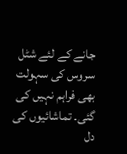جانے کے لئے شٹل سروس کی سہولت بھی فراہم نہیں کی گئی۔ تماشائیوں کی دل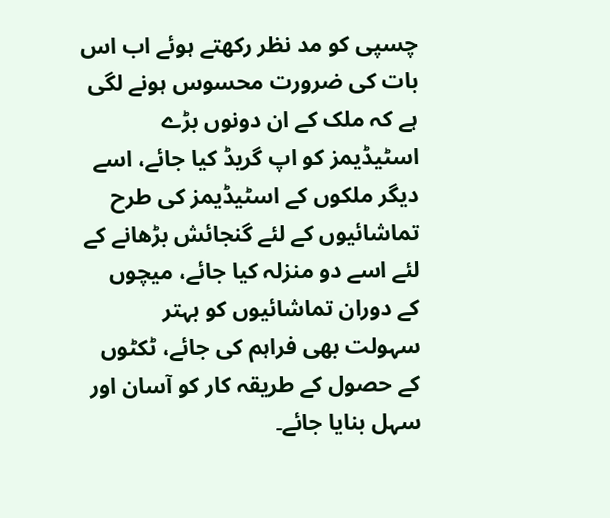چسپی کو مد نظر رکھتے ہوئے اب اس بات کی ضرورت محسوس ہونے لگی ہے کہ ملک کے ان دونوں بڑے اسٹیڈیمز کو اپ گریڈ کیا جائے، اسے دیگر ملکوں کے اسٹیڈیمز کی طرح تماشائیوں کے لئے گنجائش بڑھانے کے لئے اسے دو منزلہ کیا جائے، میچوں کے دوران تماشائیوں کو بہتر سہولت بھی فراہم کی جائے، ٹکٹوں کے حصول کے طریقہ کار کو آسان اور سہل بنایا جائے۔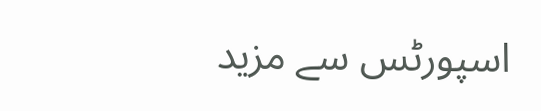اسپورٹس سے مزید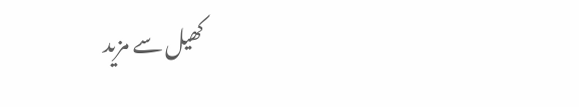کھیل سے مزید